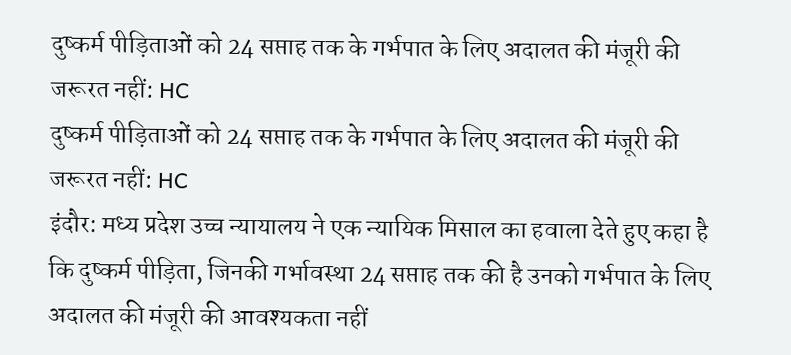दुष्कर्म पीड़िताओं को 24 सप्ताह तक के गर्भपात के लिए अदालत की मंजूरी की जरूरत नहीं: HC
दुष्कर्म पीड़िताओं को 24 सप्ताह तक के गर्भपात के लिए अदालत की मंजूरी की जरूरत नहीं: HC
इंदौर: मध्य प्रदेश उच्च न्यायालय ने एक न्यायिक मिसाल का हवाला देते हुए कहा है कि दुष्कर्म पीड़िता, जिनकी गर्भावस्था 24 सप्ताह तक की है उनको गर्भपात के लिए अदालत की मंजूरी की आवश्यकता नहीं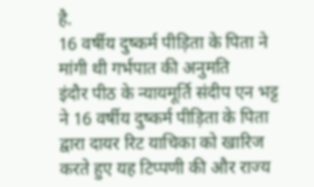है.
16 वर्षीय दुष्कर्म पीड़िता के पिता ने मांगी थी गर्भपात की अनुमति
इंदौर पीठ के न्यायमूर्ति संदीप एन भट्ट ने 16 वर्षीय दुष्कर्म पीड़िता के पिता द्वारा दायर रिट याचिका को खारिज करते हुए यह टिप्पणी की और राज्य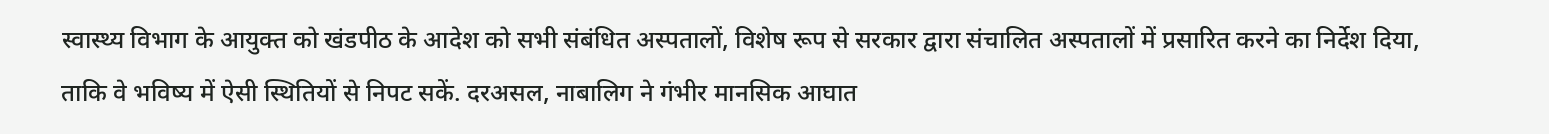स्वास्थ्य विभाग के आयुक्त को खंडपीठ के आदेश को सभी संबंधित अस्पतालों, विशेष रूप से सरकार द्वारा संचालित अस्पतालों में प्रसारित करने का निर्देश दिया, ताकि वे भविष्य में ऐसी स्थितियों से निपट सकें. दरअसल, नाबालिग ने गंभीर मानसिक आघात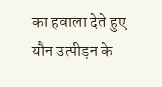का हवाला देते हुए यौन उत्पीड़न के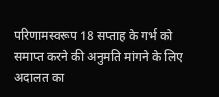परिणामस्वरूप 18 सप्ताह के गर्भ को समाप्त करने की अनुमति मांगने के लिए अदालत का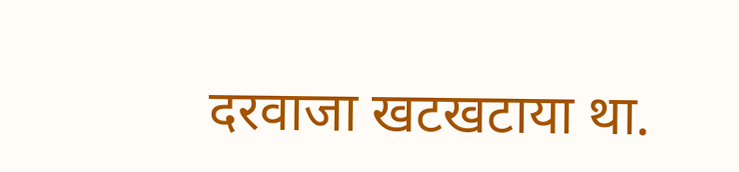दरवाजा खटखटाया था.